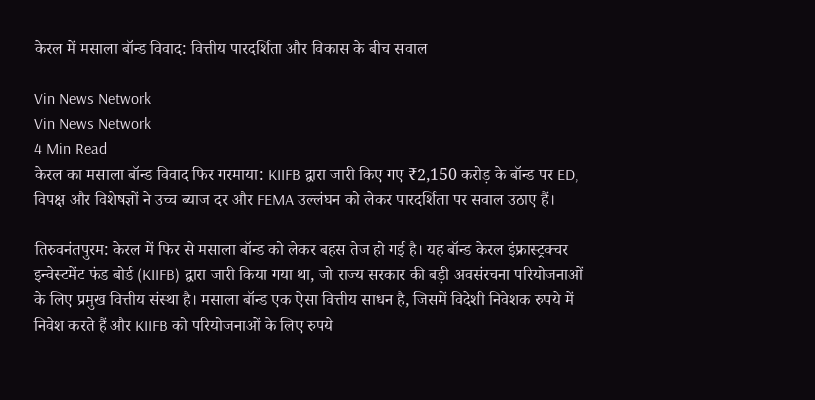केरल में मसाला बॉन्ड विवाद: वित्तीय पारदर्शिता और विकास के बीच सवाल

Vin News Network
Vin News Network
4 Min Read
केरल का मसाला बॉन्ड विवाद फिर गरमाया: KIIFB द्वारा जारी किए गए ₹2,150 करोड़ के बॉन्ड पर ED, विपक्ष और विशेषज्ञों ने उच्च ब्याज दर और FEMA उल्लंघन को लेकर पारदर्शिता पर सवाल उठाए हैं।

तिरुवनंतपुरम: केरल में फिर से मसाला बॉन्ड को लेकर बहस तेज हो गई है। यह बॉन्ड केरल इंफ्रास्ट्रक्चर इन्वेस्टमेंट फंड बोर्ड (KIIFB) द्वारा जारी किया गया था, जो राज्य सरकार की बड़ी अवसंरचना परियोजनाओं के लिए प्रमुख वित्तीय संस्था है। मसाला बॉन्ड एक ऐसा वित्तीय साधन है, जिसमें विदेशी निवेशक रुपये में निवेश करते हैं और KIIFB को परियोजनाओं के लिए रुपये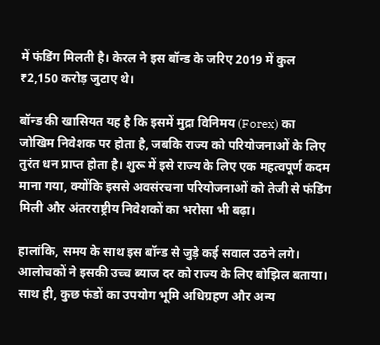में फंडिंग मिलती है। केरल ने इस बॉन्ड के जरिए 2019 में कुल ₹2,150 करोड़ जुटाए थे।

बॉन्ड की खासियत यह है कि इसमें मुद्रा विनिमय (Forex) का जोखिम निवेशक पर होता है, जबकि राज्य को परियोजनाओं के लिए तुरंत धन प्राप्त होता है। शुरू में इसे राज्य के लिए एक महत्वपूर्ण कदम माना गया, क्योंकि इससे अवसंरचना परियोजनाओं को तेजी से फंडिंग मिली और अंतरराष्ट्रीय निवेशकों का भरोसा भी बढ़ा।

हालांकि, समय के साथ इस बॉन्ड से जुड़े कई सवाल उठने लगे। आलोचकों ने इसकी उच्च ब्याज दर को राज्य के लिए बोझिल बताया। साथ ही, कुछ फंडों का उपयोग भूमि अधिग्रहण और अन्य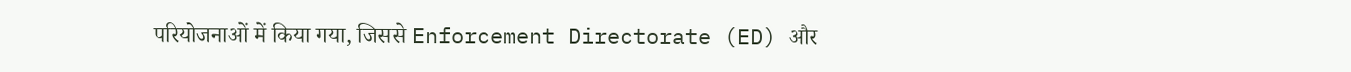परियोजनाओं में किया गया, जिससे Enforcement Directorate (ED) और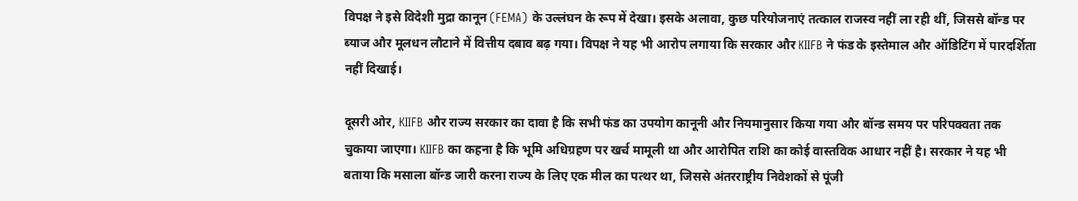विपक्ष ने इसे विदेशी मुद्रा कानून (FEMA) के उल्लंघन के रूप में देखा। इसके अलावा, कुछ परियोजनाएं तत्काल राजस्व नहीं ला रही थीं, जिससे बॉन्ड पर ब्याज और मूलधन लौटाने में वित्तीय दबाव बढ़ गया। विपक्ष ने यह भी आरोप लगाया कि सरकार और KIIFB ने फंड के इस्तेमाल और ऑडिटिंग में पारदर्शिता नहीं दिखाई।

दूसरी ओर, KIIFB और राज्य सरकार का दावा है कि सभी फंड का उपयोग कानूनी और नियमानुसार किया गया और बॉन्ड समय पर परिपक्वता तक चुकाया जाएगा। KIIFB का कहना है कि भूमि अधिग्रहण पर खर्च मामूली था और आरोपित राशि का कोई वास्तविक आधार नहीं है। सरकार ने यह भी बताया कि मसाला बॉन्ड जारी करना राज्य के लिए एक मील का पत्थर था, जिससे अंतरराष्ट्रीय निवेशकों से पूंजी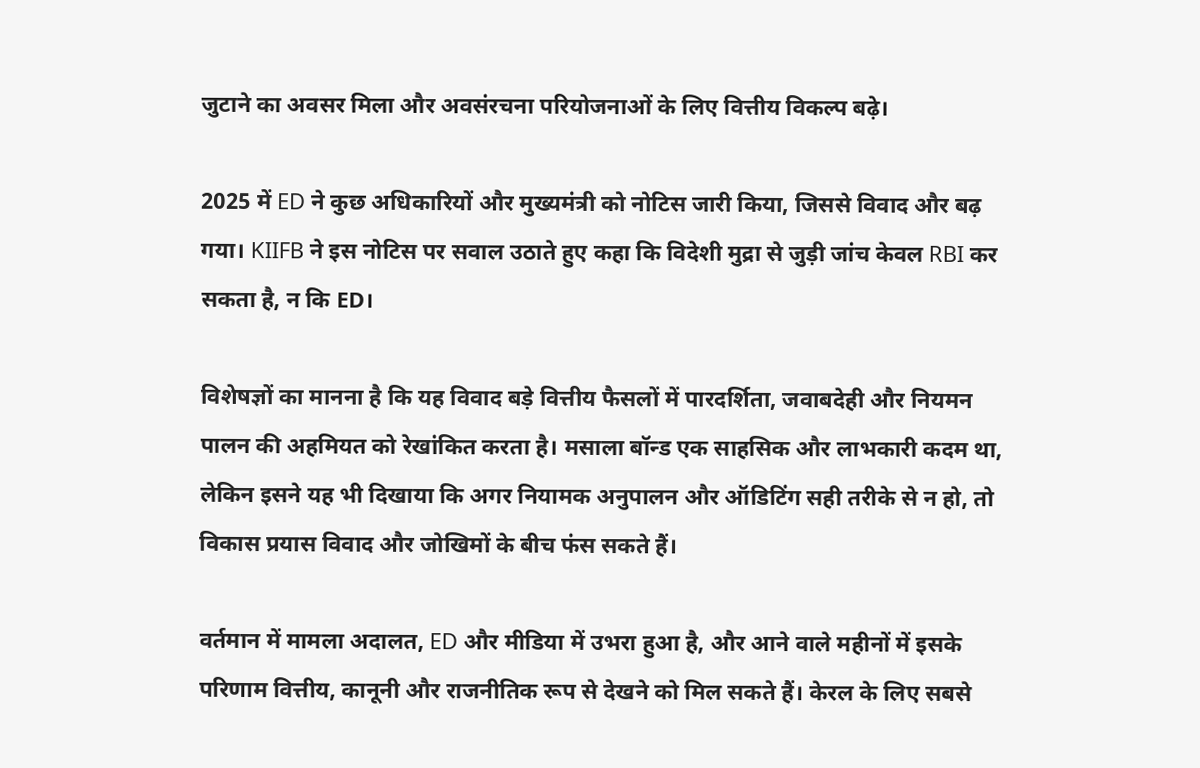जुटाने का अवसर मिला और अवसंरचना परियोजनाओं के लिए वित्तीय विकल्प बढ़े।

2025 में ED ने कुछ अधिकारियों और मुख्यमंत्री को नोटिस जारी किया, जिससे विवाद और बढ़ गया। KIIFB ने इस नोटिस पर सवाल उठाते हुए कहा कि विदेशी मुद्रा से जुड़ी जांच केवल RBI कर सकता है, न कि ED।

विशेषज्ञों का मानना है कि यह विवाद बड़े वित्तीय फैसलों में पारदर्शिता, जवाबदेही और नियमन पालन की अहमियत को रेखांकित करता है। मसाला बॉन्ड एक साहसिक और लाभकारी कदम था, लेकिन इसने यह भी दिखाया कि अगर नियामक अनुपालन और ऑडिटिंग सही तरीके से न हो, तो विकास प्रयास विवाद और जोखिमों के बीच फंस सकते हैं।

वर्तमान में मामला अदालत, ED और मीडिया में उभरा हुआ है, और आने वाले महीनों में इसके परिणाम वित्तीय, कानूनी और राजनीतिक रूप से देखने को मिल सकते हैं। केरल के लिए सबसे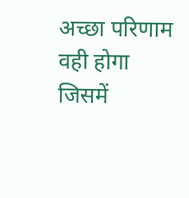अच्छा परिणाम वही होगा जिसमें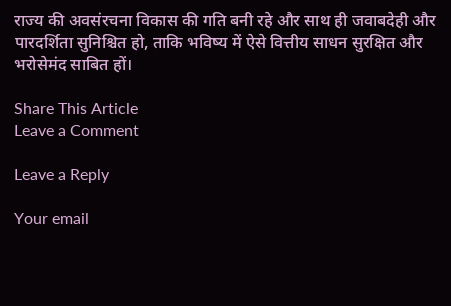राज्य की अवसंरचना विकास की गति बनी रहे और साथ ही जवाबदेही और पारदर्शिता सुनिश्चित हो, ताकि भविष्य में ऐसे वित्तीय साधन सुरक्षित और भरोसेमंद साबित हों।

Share This Article
Leave a Comment

Leave a Reply

Your email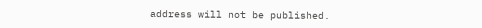address will not be published.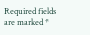Required fields are marked *